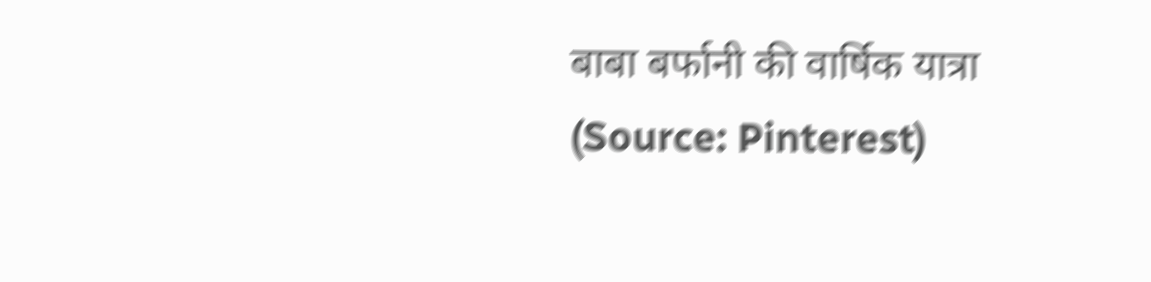बाबा बर्फानी की वार्षिक यात्रा (Source: Pinterest)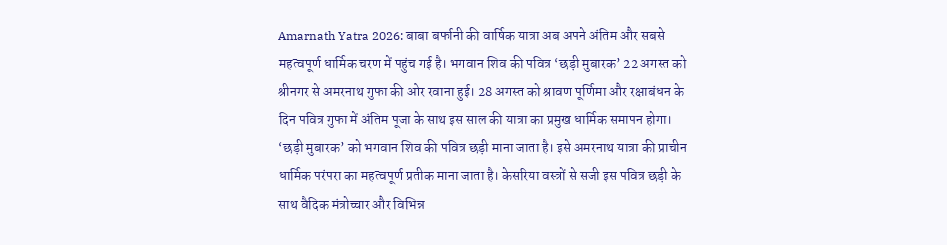Amarnath Yatra 2026: बाबा बर्फानी की वार्षिक यात्रा अब अपने अंतिम और सबसे महत्वपूर्ण धार्मिक चरण में पहुंच गई है। भगवान शिव की पवित्र ‘छड़ी मुबारक’ 22 अगस्त को श्रीनगर से अमरनाथ गुफा की ओर रवाना हुई। 28 अगस्त को श्रावण पूर्णिमा और रक्षाबंधन के दिन पवित्र गुफा में अंतिम पूजा के साथ इस साल की यात्रा का प्रमुख धार्मिक समापन होगा।
‘छड़ी मुबारक’ को भगवान शिव की पवित्र छड़ी माना जाता है। इसे अमरनाथ यात्रा की प्राचीन धार्मिक परंपरा का महत्वपूर्ण प्रतीक माना जाता है। केसरिया वस्त्रों से सजी इस पवित्र छड़ी के साथ वैदिक मंत्रोच्चार और विभिन्न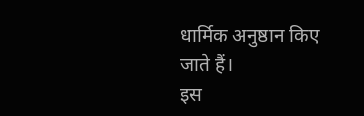धार्मिक अनुष्ठान किए जाते हैं।
इस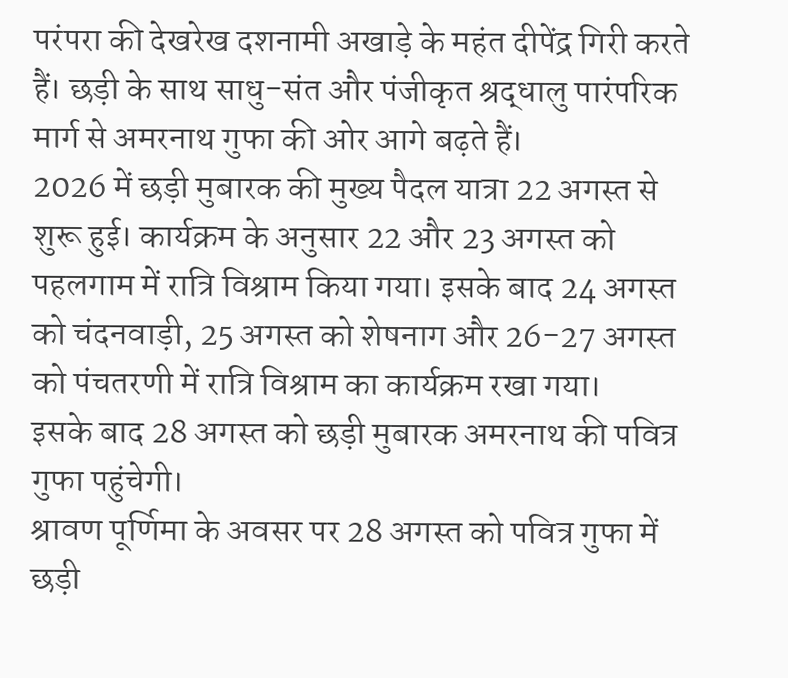परंपरा की देखरेख दशनामी अखाड़े के महंत दीपेंद्र गिरी करते हैं। छड़ी के साथ साधु-संत और पंजीकृत श्रद्धालु पारंपरिक मार्ग से अमरनाथ गुफा की ओर आगे बढ़ते हैं।
2026 में छड़ी मुबारक की मुख्य पैदल यात्रा 22 अगस्त से शुरू हुई। कार्यक्रम के अनुसार 22 और 23 अगस्त को पहलगाम में रात्रि विश्राम किया गया। इसके बाद 24 अगस्त को चंदनवाड़ी, 25 अगस्त को शेषनाग और 26-27 अगस्त को पंचतरणी में रात्रि विश्राम का कार्यक्रम रखा गया।
इसके बाद 28 अगस्त को छड़ी मुबारक अमरनाथ की पवित्र गुफा पहुंचेगी।
श्रावण पूर्णिमा के अवसर पर 28 अगस्त को पवित्र गुफा में छड़ी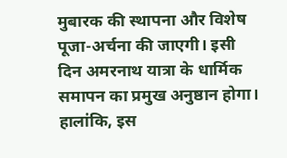मुबारक की स्थापना और विशेष पूजा-अर्चना की जाएगी। इसी दिन अमरनाथ यात्रा के धार्मिक समापन का प्रमुख अनुष्ठान होगा।
हालांकि, इस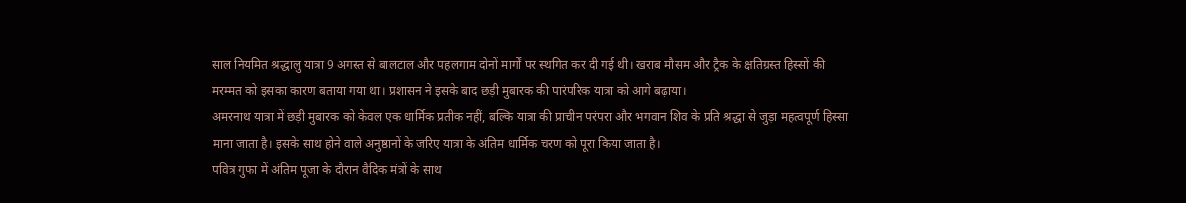साल नियमित श्रद्धालु यात्रा 9 अगस्त से बालटाल और पहलगाम दोनों मार्गों पर स्थगित कर दी गई थी। खराब मौसम और ट्रैक के क्षतिग्रस्त हिस्सों की मरम्मत को इसका कारण बताया गया था। प्रशासन ने इसके बाद छड़ी मुबारक की पारंपरिक यात्रा को आगे बढ़ाया।
अमरनाथ यात्रा में छड़ी मुबारक को केवल एक धार्मिक प्रतीक नहीं, बल्कि यात्रा की प्राचीन परंपरा और भगवान शिव के प्रति श्रद्धा से जुड़ा महत्वपूर्ण हिस्सा माना जाता है। इसके साथ होने वाले अनुष्ठानों के जरिए यात्रा के अंतिम धार्मिक चरण को पूरा किया जाता है।
पवित्र गुफा में अंतिम पूजा के दौरान वैदिक मंत्रों के साथ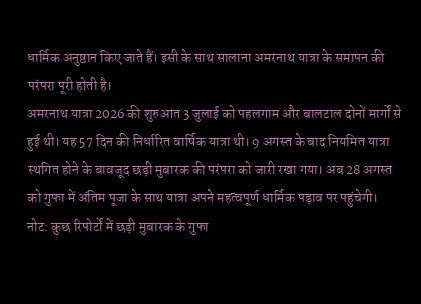धार्मिक अनुष्ठान किए जाते हैं। इसी के साथ सालाना अमरनाथ यात्रा के समापन की परंपरा पूरी होती है।
अमरनाथ यात्रा 2026 की शुरुआत 3 जुलाई को पहलगाम और बालटाल दोनों मार्गों से हुई थी। यह 57 दिन की निर्धारित वार्षिक यात्रा थी। 9 अगस्त के बाद नियमित यात्रा स्थगित होने के बावजूद छड़ी मुबारक की परंपरा को जारी रखा गया। अब 28 अगस्त को गुफा में अंतिम पूजा के साथ यात्रा अपने महत्वपूर्ण धार्मिक पड़ाव पर पहुंचेगी।
नोट: कुछ रिपोर्टों में छड़ी मुबारक के गुफा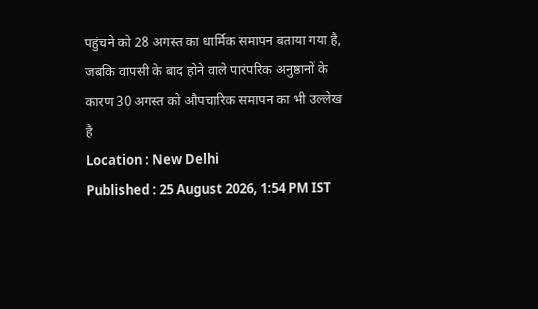पहुंचने को 28 अगस्त का धार्मिक समापन बताया गया है, जबकि वापसी के बाद होने वाले पारंपरिक अनुष्ठानों के कारण 30 अगस्त को औपचारिक समापन का भी उल्लेख है
Location : New Delhi
Published : 25 August 2026, 1:54 PM IST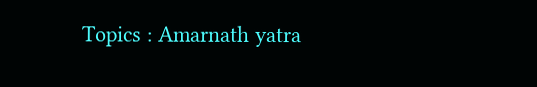Topics : Amarnath yatra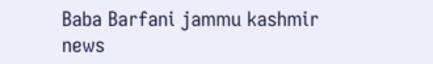Baba Barfani jammu kashmir news